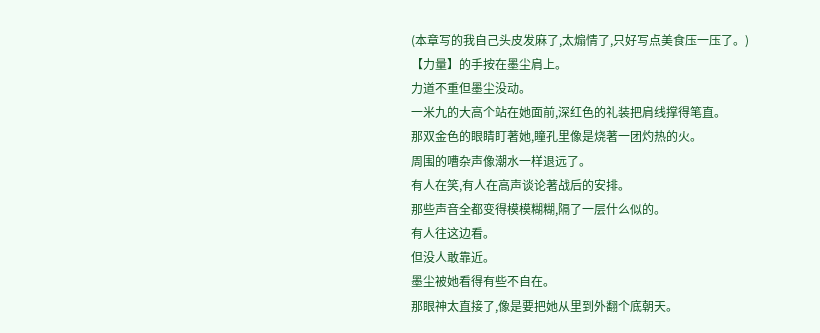(本章写的我自己头皮发麻了,太煽情了,只好写点美食压一压了。)
【力量】的手按在墨尘肩上。
力道不重但墨尘没动。
一米九的大高个站在她面前,深红色的礼装把肩线撑得笔直。
那双金色的眼睛盯著她,瞳孔里像是烧著一团灼热的火。
周围的嘈杂声像潮水一样退远了。
有人在笑,有人在高声谈论著战后的安排。
那些声音全都变得模模糊糊,隔了一层什么似的。
有人往这边看。
但没人敢靠近。
墨尘被她看得有些不自在。
那眼神太直接了,像是要把她从里到外翻个底朝天。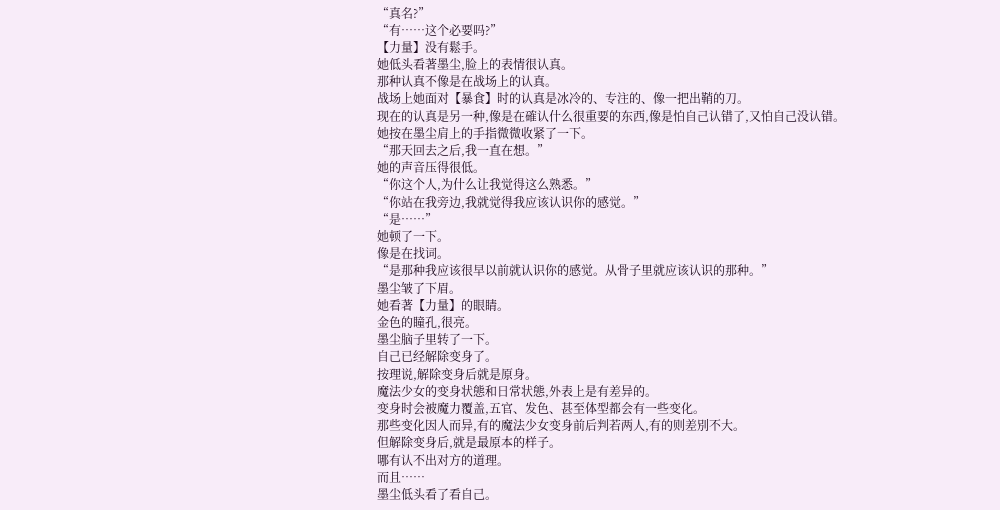“真名?”
“有……这个必要吗?”
【力量】没有鬆手。
她低头看著墨尘,脸上的表情很认真。
那种认真不像是在战场上的认真。
战场上她面对【暴食】时的认真是冰冷的、专注的、像一把出鞘的刀。
现在的认真是另一种,像是在確认什么很重要的东西,像是怕自己认错了,又怕自己没认错。
她按在墨尘肩上的手指微微收紧了一下。
“那天回去之后,我一直在想。”
她的声音压得很低。
“你这个人,为什么让我觉得这么熟悉。”
“你站在我旁边,我就觉得我应该认识你的感觉。”
“是……”
她顿了一下。
像是在找词。
“是那种我应该很早以前就认识你的感觉。从骨子里就应该认识的那种。”
墨尘皱了下眉。
她看著【力量】的眼睛。
金色的瞳孔,很亮。
墨尘脑子里转了一下。
自己已经解除变身了。
按理说,解除变身后就是原身。
魔法少女的变身状態和日常状態,外表上是有差异的。
变身时会被魔力覆盖,五官、发色、甚至体型都会有一些变化。
那些变化因人而异,有的魔法少女变身前后判若两人,有的则差別不大。
但解除变身后,就是最原本的样子。
哪有认不出对方的道理。
而且……
墨尘低头看了看自己。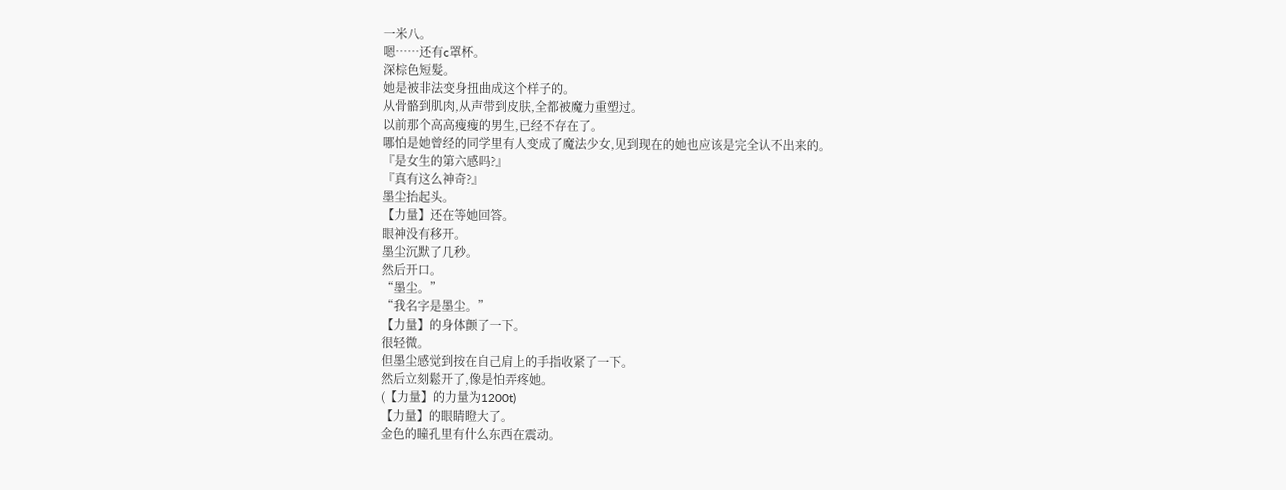一米八。
嗯……还有c罩杯。
深棕色短髮。
她是被非法变身扭曲成这个样子的。
从骨骼到肌肉,从声带到皮肤,全都被魔力重塑过。
以前那个高高瘦瘦的男生,已经不存在了。
哪怕是她曾经的同学里有人变成了魔法少女,见到现在的她也应该是完全认不出来的。
『是女生的第六感吗?』
『真有这么神奇?』
墨尘抬起头。
【力量】还在等她回答。
眼神没有移开。
墨尘沉默了几秒。
然后开口。
“墨尘。”
“我名字是墨尘。”
【力量】的身体颤了一下。
很轻微。
但墨尘感觉到按在自己肩上的手指收紧了一下。
然后立刻鬆开了,像是怕弄疼她。
(【力量】的力量为1200t)
【力量】的眼睛瞪大了。
金色的瞳孔里有什么东西在震动。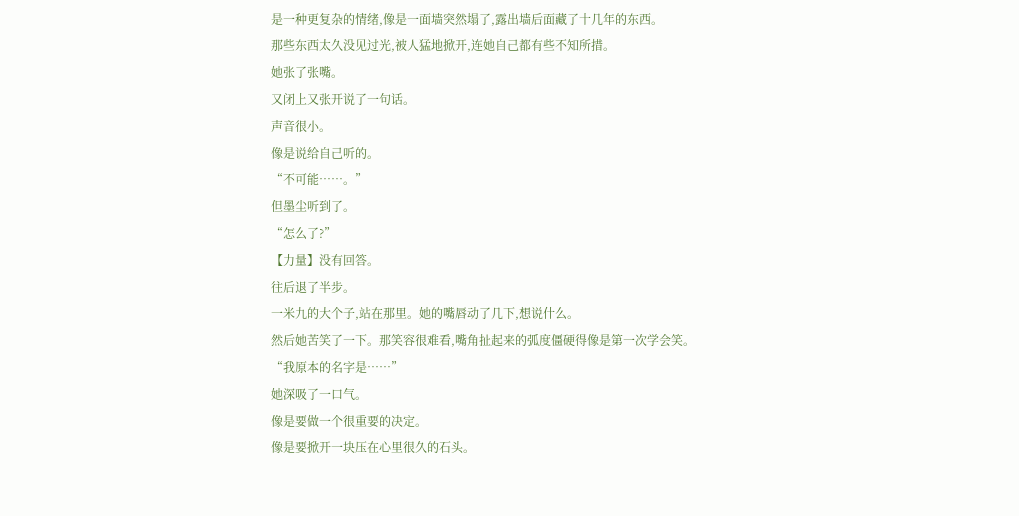是一种更复杂的情绪,像是一面墙突然塌了,露出墙后面藏了十几年的东西。
那些东西太久没见过光,被人猛地掀开,连她自己都有些不知所措。
她张了张嘴。
又闭上又张开说了一句话。
声音很小。
像是说给自己听的。
“不可能……。”
但墨尘听到了。
“怎么了?”
【力量】没有回答。
往后退了半步。
一米九的大个子,站在那里。她的嘴唇动了几下,想说什么。
然后她苦笑了一下。那笑容很难看,嘴角扯起来的弧度僵硬得像是第一次学会笑。
“我原本的名字是……”
她深吸了一口气。
像是要做一个很重要的决定。
像是要掀开一块压在心里很久的石头。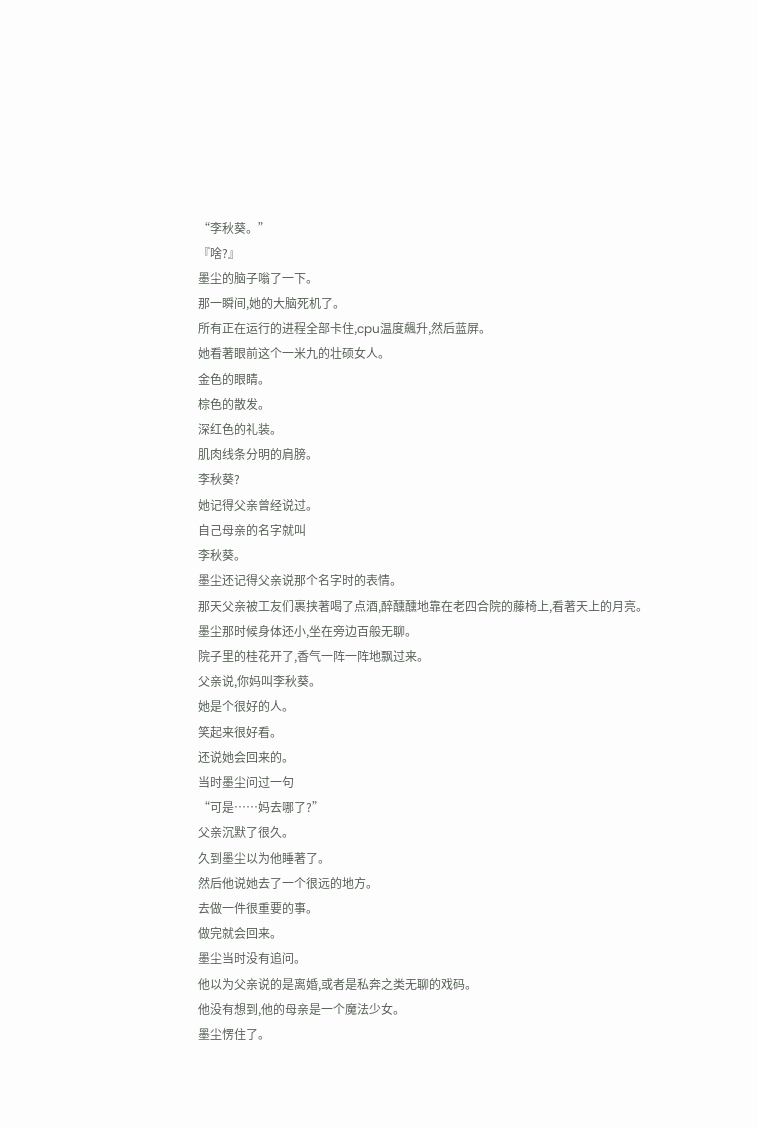“李秋葵。”
『啥?』
墨尘的脑子嗡了一下。
那一瞬间,她的大脑死机了。
所有正在运行的进程全部卡住,cpu温度飆升,然后蓝屏。
她看著眼前这个一米九的壮硕女人。
金色的眼睛。
棕色的散发。
深红色的礼装。
肌肉线条分明的肩膀。
李秋葵?
她记得父亲曾经说过。
自己母亲的名字就叫
李秋葵。
墨尘还记得父亲说那个名字时的表情。
那天父亲被工友们裹挟著喝了点酒,醉醺醺地靠在老四合院的藤椅上,看著天上的月亮。
墨尘那时候身体还小,坐在旁边百般无聊。
院子里的桂花开了,香气一阵一阵地飘过来。
父亲说,你妈叫李秋葵。
她是个很好的人。
笑起来很好看。
还说她会回来的。
当时墨尘问过一句
“可是……妈去哪了?”
父亲沉默了很久。
久到墨尘以为他睡著了。
然后他说她去了一个很远的地方。
去做一件很重要的事。
做完就会回来。
墨尘当时没有追问。
他以为父亲说的是离婚,或者是私奔之类无聊的戏码。
他没有想到,他的母亲是一个魔法少女。
墨尘愣住了。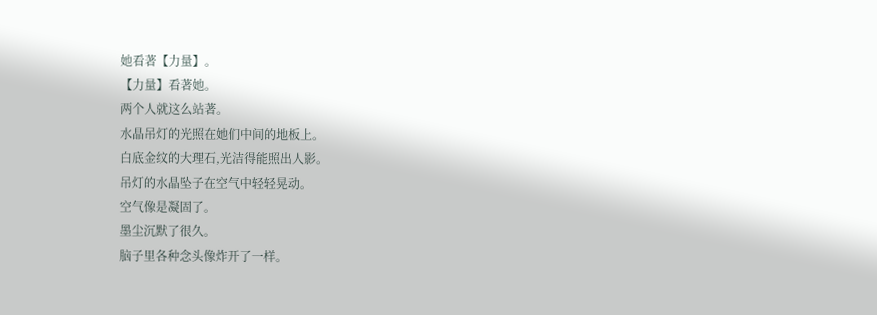她看著【力量】。
【力量】看著她。
两个人就这么站著。
水晶吊灯的光照在她们中间的地板上。
白底金纹的大理石,光洁得能照出人影。
吊灯的水晶坠子在空气中轻轻晃动。
空气像是凝固了。
墨尘沉默了很久。
脑子里各种念头像炸开了一样。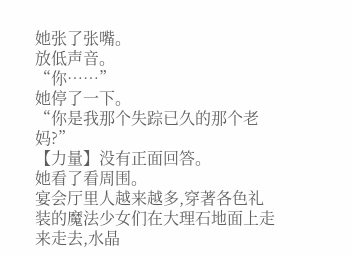她张了张嘴。
放低声音。
“你……”
她停了一下。
“你是我那个失踪已久的那个老妈?”
【力量】没有正面回答。
她看了看周围。
宴会厅里人越来越多,穿著各色礼装的魔法少女们在大理石地面上走来走去,水晶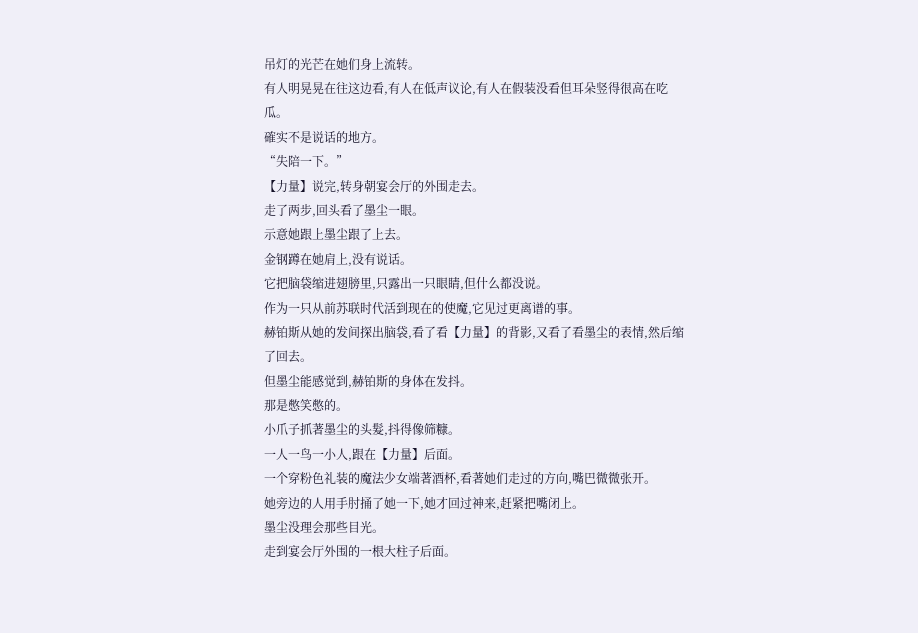吊灯的光芒在她们身上流转。
有人明晃晃在往这边看,有人在低声议论,有人在假装没看但耳朵竖得很高在吃瓜。
確实不是说话的地方。
“失陪一下。”
【力量】说完,转身朝宴会厅的外围走去。
走了两步,回头看了墨尘一眼。
示意她跟上墨尘跟了上去。
金钢蹲在她肩上,没有说话。
它把脑袋缩进翅膀里,只露出一只眼睛,但什么都没说。
作为一只从前苏联时代活到现在的使魔,它见过更离谱的事。
赫铂斯从她的发间探出脑袋,看了看【力量】的背影,又看了看墨尘的表情,然后缩了回去。
但墨尘能感觉到,赫铂斯的身体在发抖。
那是憋笑憋的。
小爪子抓著墨尘的头髮,抖得像筛糠。
一人一鸟一小人,跟在【力量】后面。
一个穿粉色礼装的魔法少女端著酒杯,看著她们走过的方向,嘴巴微微张开。
她旁边的人用手肘捅了她一下,她才回过神来,赶紧把嘴闭上。
墨尘没理会那些目光。
走到宴会厅外围的一根大柱子后面。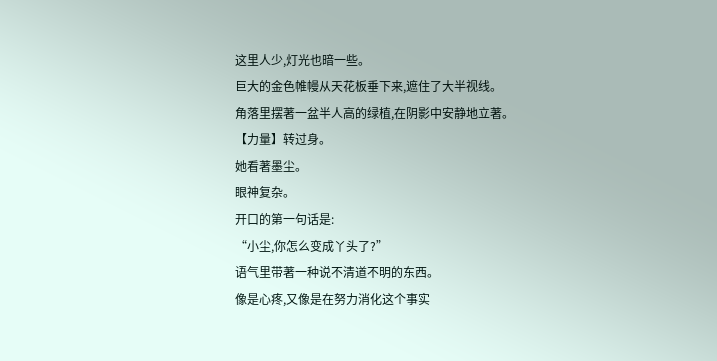这里人少,灯光也暗一些。
巨大的金色帷幔从天花板垂下来,遮住了大半视线。
角落里摆著一盆半人高的绿植,在阴影中安静地立著。
【力量】转过身。
她看著墨尘。
眼神复杂。
开口的第一句话是:
“小尘,你怎么变成丫头了?”
语气里带著一种说不清道不明的东西。
像是心疼,又像是在努力消化这个事实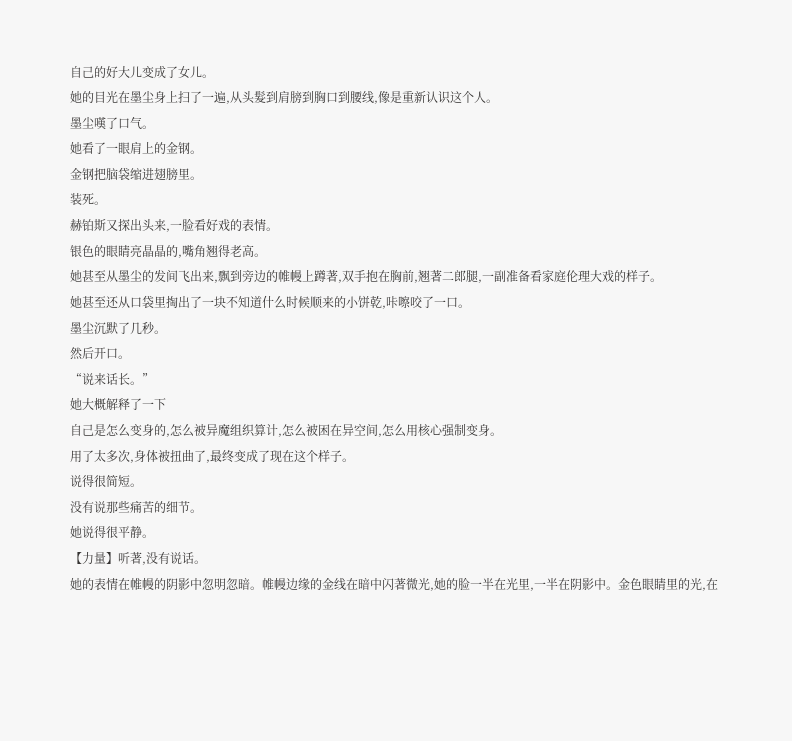自己的好大儿变成了女儿。
她的目光在墨尘身上扫了一遍,从头髮到肩膀到胸口到腰线,像是重新认识这个人。
墨尘嘆了口气。
她看了一眼肩上的金钢。
金钢把脑袋缩进翅膀里。
装死。
赫铂斯又探出头来,一脸看好戏的表情。
银色的眼睛亮晶晶的,嘴角翘得老高。
她甚至从墨尘的发间飞出来,飘到旁边的帷幔上蹲著,双手抱在胸前,翘著二郎腿,一副准备看家庭伦理大戏的样子。
她甚至还从口袋里掏出了一块不知道什么时候顺来的小饼乾,咔嚓咬了一口。
墨尘沉默了几秒。
然后开口。
“说来话长。”
她大概解释了一下
自己是怎么变身的,怎么被异魔组织算计,怎么被困在异空间,怎么用核心强制变身。
用了太多次,身体被扭曲了,最终变成了现在这个样子。
说得很简短。
没有说那些痛苦的细节。
她说得很平静。
【力量】听著,没有说话。
她的表情在帷幔的阴影中忽明忽暗。帷幔边缘的金线在暗中闪著微光,她的脸一半在光里,一半在阴影中。金色眼睛里的光,在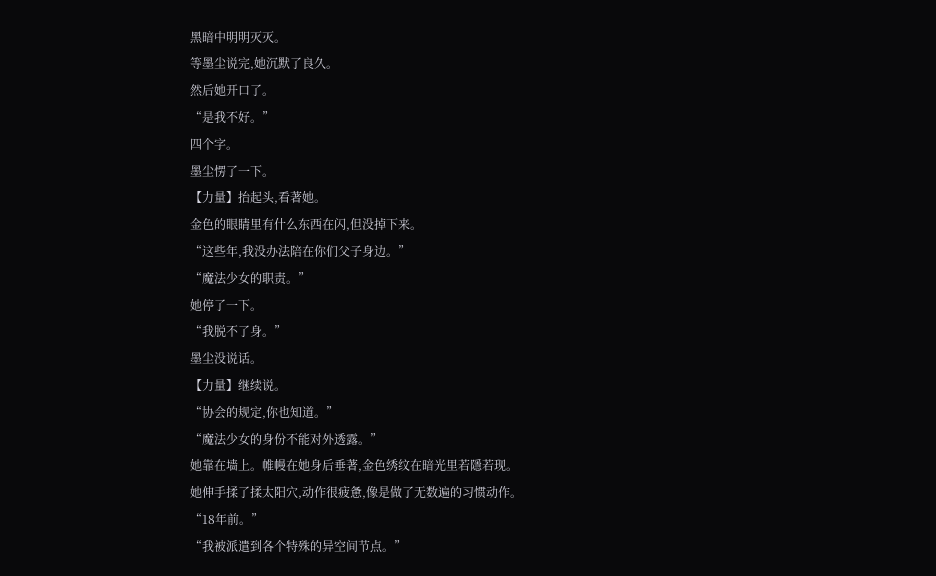黑暗中明明灭灭。
等墨尘说完,她沉默了良久。
然后她开口了。
“是我不好。”
四个字。
墨尘愣了一下。
【力量】抬起头,看著她。
金色的眼睛里有什么东西在闪,但没掉下来。
“这些年,我没办法陪在你们父子身边。”
“魔法少女的职责。”
她停了一下。
“我脱不了身。”
墨尘没说话。
【力量】继续说。
“协会的规定,你也知道。”
“魔法少女的身份不能对外透露。”
她靠在墙上。帷幔在她身后垂著,金色绣纹在暗光里若隱若现。
她伸手揉了揉太阳穴,动作很疲惫,像是做了无数遍的习惯动作。
“18年前。”
“我被派遣到各个特殊的异空间节点。”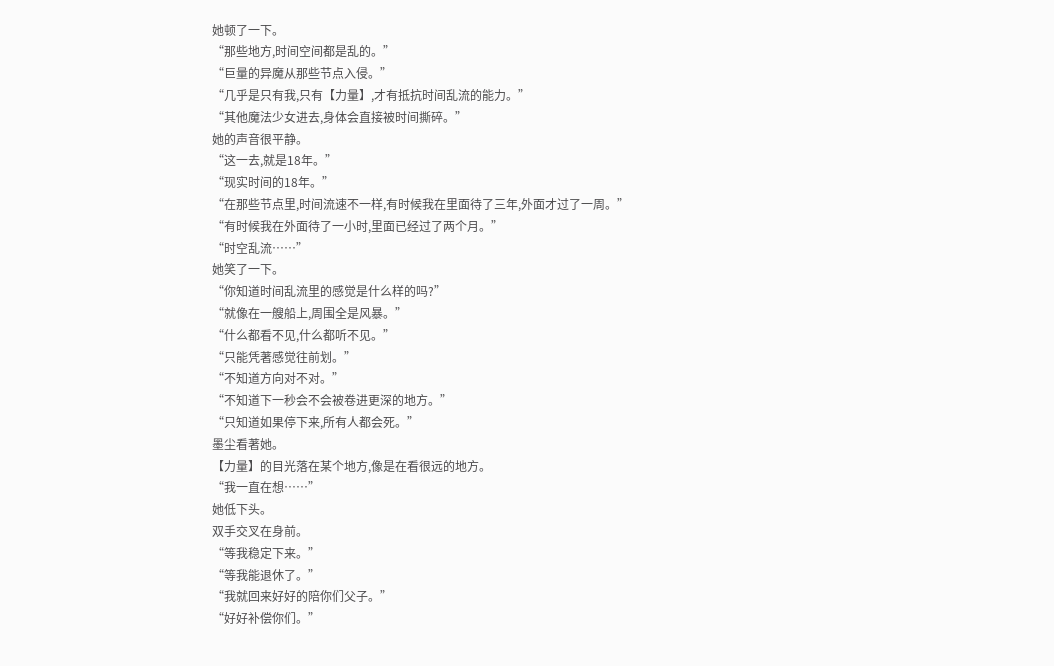她顿了一下。
“那些地方,时间空间都是乱的。”
“巨量的异魔从那些节点入侵。”
“几乎是只有我,只有【力量】,才有抵抗时间乱流的能力。”
“其他魔法少女进去,身体会直接被时间撕碎。”
她的声音很平静。
“这一去,就是18年。”
“现实时间的18年。”
“在那些节点里,时间流速不一样,有时候我在里面待了三年,外面才过了一周。”
“有时候我在外面待了一小时,里面已经过了两个月。”
“时空乱流……”
她笑了一下。
“你知道时间乱流里的感觉是什么样的吗?”
“就像在一艘船上,周围全是风暴。”
“什么都看不见,什么都听不见。”
“只能凭著感觉往前划。”
“不知道方向对不对。”
“不知道下一秒会不会被卷进更深的地方。”
“只知道如果停下来,所有人都会死。”
墨尘看著她。
【力量】的目光落在某个地方,像是在看很远的地方。
“我一直在想……”
她低下头。
双手交叉在身前。
“等我稳定下来。”
“等我能退休了。”
“我就回来好好的陪你们父子。”
“好好补偿你们。”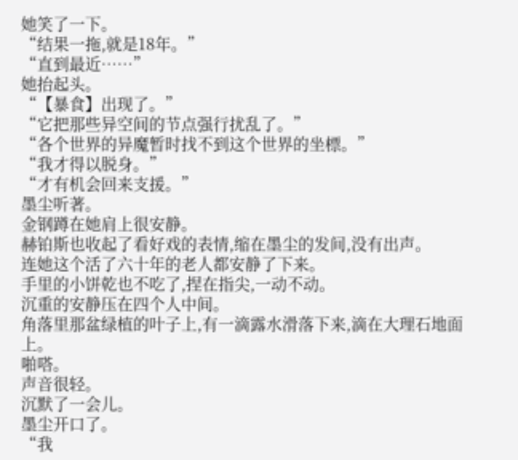她笑了一下。
“结果一拖,就是18年。”
“直到最近……”
她抬起头。
“【暴食】出现了。”
“它把那些异空间的节点强行扰乱了。”
“各个世界的异魔暂时找不到这个世界的坐標。”
“我才得以脱身。”
“才有机会回来支援。”
墨尘听著。
金钢蹲在她肩上很安静。
赫铂斯也收起了看好戏的表情,缩在墨尘的发间,没有出声。
连她这个活了六十年的老人都安静了下来。
手里的小饼乾也不吃了,捏在指尖,一动不动。
沉重的安静压在四个人中间。
角落里那盆绿植的叶子上,有一滴露水滑落下来,滴在大理石地面上。
啪嗒。
声音很轻。
沉默了一会儿。
墨尘开口了。
“我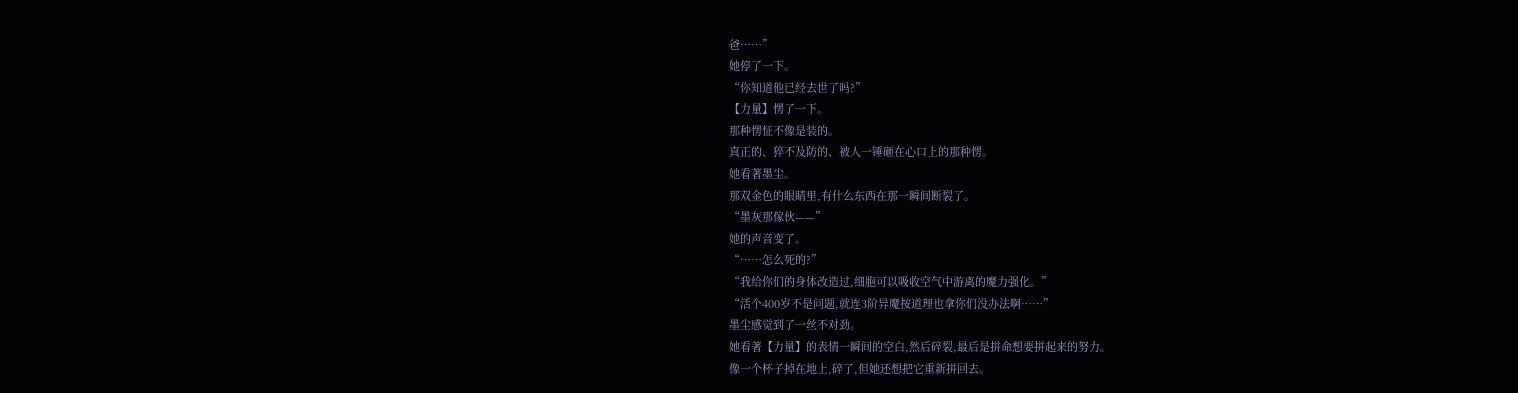爸……”
她停了一下。
“你知道他已经去世了吗?”
【力量】愣了一下。
那种愣怔不像是装的。
真正的、猝不及防的、被人一锤砸在心口上的那种愣。
她看著墨尘。
那双金色的眼睛里,有什么东西在那一瞬间断裂了。
“墨灰那傢伙——”
她的声音变了。
“……怎么死的?”
“我给你们的身体改造过,细胞可以吸收空气中游离的魔力强化。”
“活个400岁不是问题,就连3阶异魔按道理也拿你们没办法啊……”
墨尘感觉到了一丝不对劲。
她看著【力量】的表情一瞬间的空白,然后碎裂,最后是拼命想要拼起来的努力。
像一个杯子掉在地上,碎了,但她还想把它重新拼回去。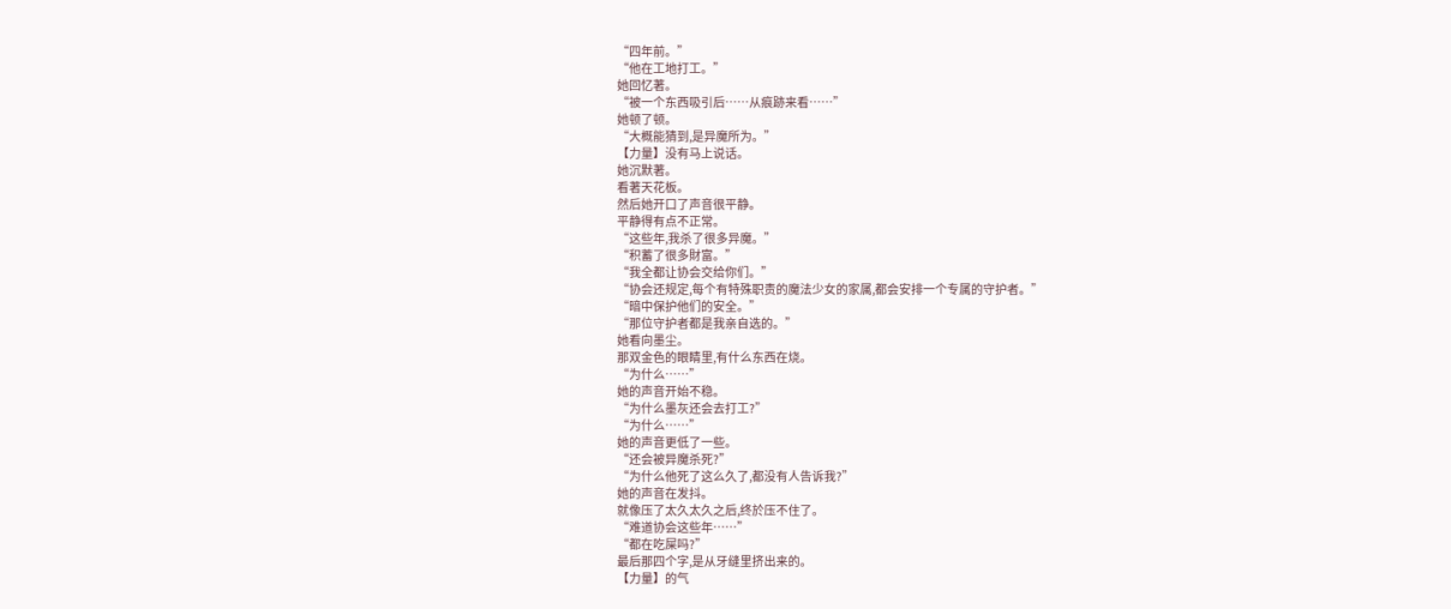“四年前。”
“他在工地打工。”
她回忆著。
“被一个东西吸引后……从痕跡来看……”
她顿了顿。
“大概能猜到,是异魔所为。”
【力量】没有马上说话。
她沉默著。
看著天花板。
然后她开口了声音很平静。
平静得有点不正常。
“这些年,我杀了很多异魔。”
“积蓄了很多財富。”
“我全都让协会交给你们。”
“协会还规定,每个有特殊职责的魔法少女的家属,都会安排一个专属的守护者。”
“暗中保护他们的安全。”
“那位守护者都是我亲自选的。”
她看向墨尘。
那双金色的眼睛里,有什么东西在烧。
“为什么……”
她的声音开始不稳。
“为什么墨灰还会去打工?”
“为什么……”
她的声音更低了一些。
“还会被异魔杀死?”
“为什么他死了这么久了,都没有人告诉我?”
她的声音在发抖。
就像压了太久太久之后,终於压不住了。
“难道协会这些年……”
“都在吃屎吗?”
最后那四个字,是从牙缝里挤出来的。
【力量】的气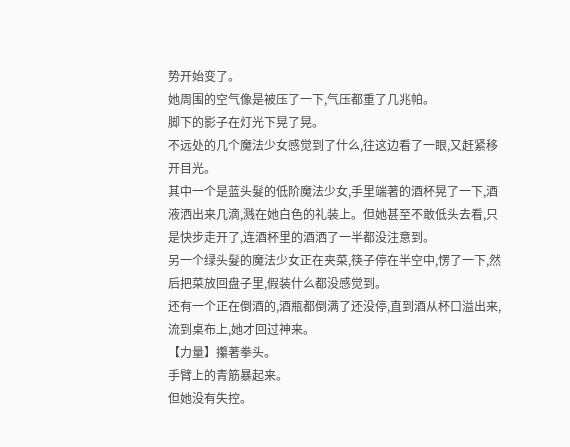势开始变了。
她周围的空气像是被压了一下,气压都重了几兆帕。
脚下的影子在灯光下晃了晃。
不远处的几个魔法少女感觉到了什么,往这边看了一眼,又赶紧移开目光。
其中一个是蓝头髮的低阶魔法少女,手里端著的酒杯晃了一下,酒液洒出来几滴,溅在她白色的礼装上。但她甚至不敢低头去看,只是快步走开了,连酒杯里的酒洒了一半都没注意到。
另一个绿头髮的魔法少女正在夹菜,筷子停在半空中,愣了一下,然后把菜放回盘子里,假装什么都没感觉到。
还有一个正在倒酒的,酒瓶都倒满了还没停,直到酒从杯口溢出来,流到桌布上,她才回过神来。
【力量】攥著拳头。
手臂上的青筋暴起来。
但她没有失控。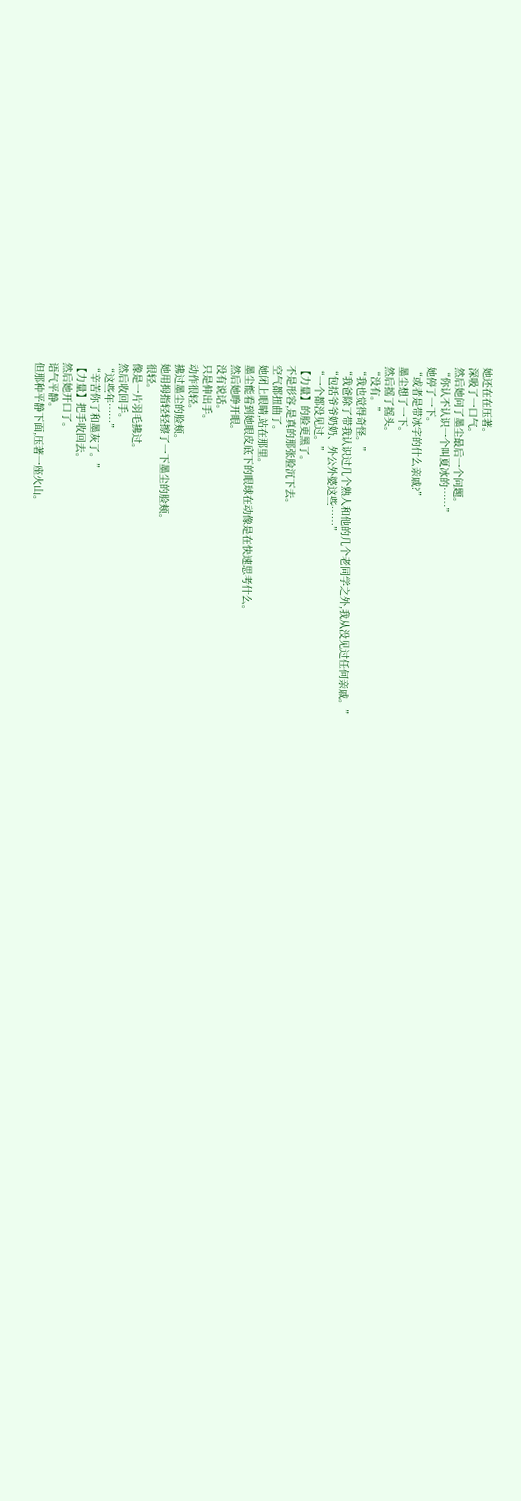她还在在压著。
深吸了一口气。
然后她问了墨尘最后一个问题。
“你认不认识一个叫夏冰的……”
她停了一下。
“或者是带冰字的什么亲戚?”
墨尘想了一下。
然后摇了摇头。
“没有。”
“我也觉得奇怪。”
“我爸除了带我认识过几个熟人和他的几个老同学之外,我从没见过任何亲戚。”
“包括爷爷奶奶、外公外婆这些……”
“一个都没见过。”
【力量】的脸更黑了。
不是形容,是真的那张脸沉下去。
空气都扭曲了。
她闭上眼睛,站在那里。
墨尘能看到她眼皮底下的眼球在动像是在快速思考什么。
然后她睁开眼。
没有说话。
只是伸出手。
动作很轻。
拂过墨尘的脸颊。
她用拇指轻轻擦了一下墨尘的脸颊。
很轻。
像是一片羽毛拂过。
然后收回手。
“这些年……”
“辛苦你了和墨灰了。”
【力量】把手收回去。
然后她开口了。
语气平静。
但那种平静下面,压著一座火山。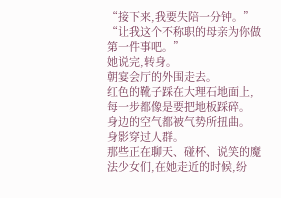“接下来,我要失陪一分钟。”
“让我这个不称职的母亲为你做第一件事吧。”
她说完,转身。
朝宴会厅的外围走去。
红色的靴子踩在大理石地面上,每一步都像是要把地板踩碎。
身边的空气都被气势所扭曲。
身影穿过人群。
那些正在聊天、碰杯、说笑的魔法少女们,在她走近的时候,纷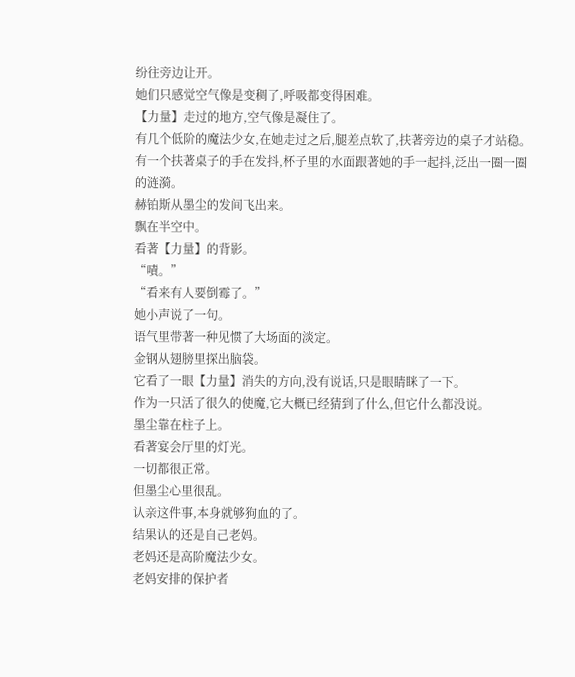纷往旁边让开。
她们只感觉空气像是变稠了,呼吸都变得困难。
【力量】走过的地方,空气像是凝住了。
有几个低阶的魔法少女,在她走过之后,腿差点软了,扶著旁边的桌子才站稳。
有一个扶著桌子的手在发抖,杯子里的水面跟著她的手一起抖,泛出一圈一圈的涟漪。
赫铂斯从墨尘的发间飞出来。
飘在半空中。
看著【力量】的背影。
“嘖。”
“看来有人要倒霉了。”
她小声说了一句。
语气里带著一种见惯了大场面的淡定。
金钢从翅膀里探出脑袋。
它看了一眼【力量】消失的方向,没有说话,只是眼睛眯了一下。
作为一只活了很久的使魔,它大概已经猜到了什么,但它什么都没说。
墨尘靠在柱子上。
看著宴会厅里的灯光。
一切都很正常。
但墨尘心里很乱。
认亲这件事,本身就够狗血的了。
结果认的还是自己老妈。
老妈还是高阶魔法少女。
老妈安排的保护者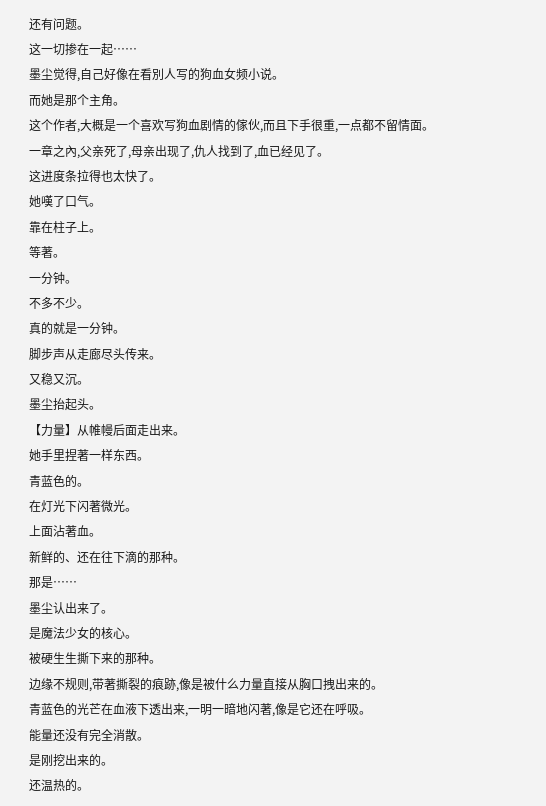还有问题。
这一切掺在一起……
墨尘觉得,自己好像在看別人写的狗血女频小说。
而她是那个主角。
这个作者,大概是一个喜欢写狗血剧情的傢伙,而且下手很重,一点都不留情面。
一章之內,父亲死了,母亲出现了,仇人找到了,血已经见了。
这进度条拉得也太快了。
她嘆了口气。
靠在柱子上。
等著。
一分钟。
不多不少。
真的就是一分钟。
脚步声从走廊尽头传来。
又稳又沉。
墨尘抬起头。
【力量】从帷幔后面走出来。
她手里捏著一样东西。
青蓝色的。
在灯光下闪著微光。
上面沾著血。
新鲜的、还在往下滴的那种。
那是……
墨尘认出来了。
是魔法少女的核心。
被硬生生撕下来的那种。
边缘不规则,带著撕裂的痕跡,像是被什么力量直接从胸口拽出来的。
青蓝色的光芒在血液下透出来,一明一暗地闪著,像是它还在呼吸。
能量还没有完全消散。
是刚挖出来的。
还温热的。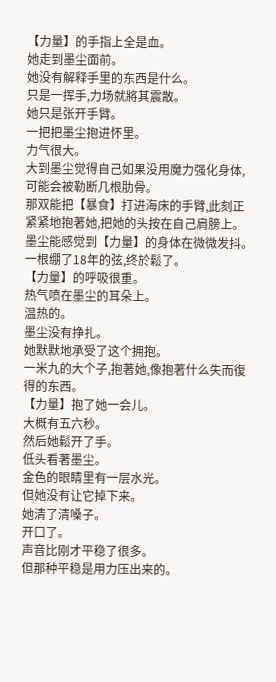【力量】的手指上全是血。
她走到墨尘面前。
她没有解释手里的东西是什么。
只是一挥手,力场就將其震散。
她只是张开手臂。
一把把墨尘抱进怀里。
力气很大。
大到墨尘觉得自己如果没用魔力强化身体,可能会被勒断几根肋骨。
那双能把【暴食】打进海床的手臂,此刻正紧紧地抱著她,把她的头按在自己肩膀上。
墨尘能感觉到【力量】的身体在微微发抖。
一根绷了18年的弦,终於鬆了。
【力量】的呼吸很重。
热气喷在墨尘的耳朵上。
温热的。
墨尘没有挣扎。
她默默地承受了这个拥抱。
一米九的大个子,抱著她,像抱著什么失而復得的东西。
【力量】抱了她一会儿。
大概有五六秒。
然后她鬆开了手。
低头看著墨尘。
金色的眼睛里有一层水光。
但她没有让它掉下来。
她清了清嗓子。
开口了。
声音比刚才平稳了很多。
但那种平稳是用力压出来的。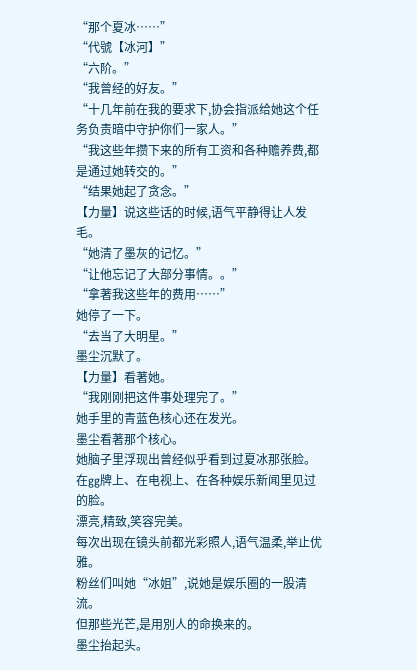“那个夏冰……”
“代號【冰河】”
“六阶。”
“我曾经的好友。”
“十几年前在我的要求下,协会指派给她这个任务负责暗中守护你们一家人。”
“我这些年攒下来的所有工资和各种赡养费,都是通过她转交的。”
“结果她起了贪念。”
【力量】说这些话的时候,语气平静得让人发毛。
“她清了墨灰的记忆。”
“让他忘记了大部分事情。。”
“拿著我这些年的费用……”
她停了一下。
“去当了大明星。”
墨尘沉默了。
【力量】看著她。
“我刚刚把这件事处理完了。”
她手里的青蓝色核心还在发光。
墨尘看著那个核心。
她脑子里浮现出曾经似乎看到过夏冰那张脸。
在gg牌上、在电视上、在各种娱乐新闻里见过的脸。
漂亮,精致,笑容完美。
每次出现在镜头前都光彩照人,语气温柔,举止优雅。
粉丝们叫她“冰姐”,说她是娱乐圈的一股清流。
但那些光芒,是用別人的命换来的。
墨尘抬起头。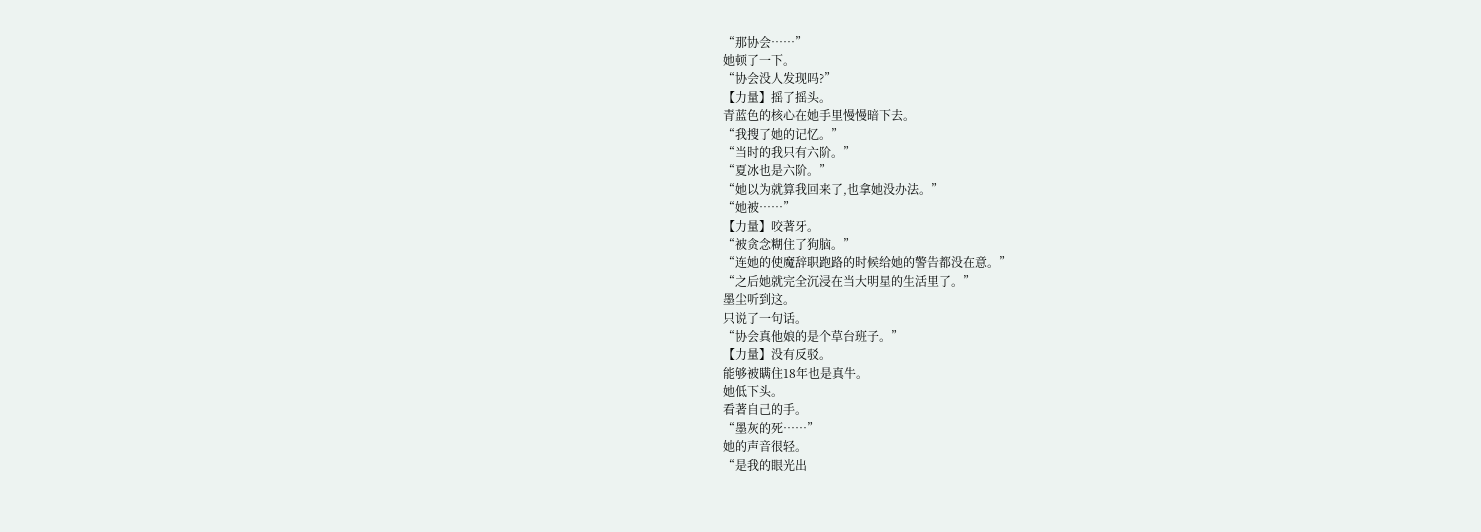“那协会……”
她顿了一下。
“协会没人发现吗?”
【力量】摇了摇头。
青蓝色的核心在她手里慢慢暗下去。
“我搜了她的记忆。”
“当时的我只有六阶。”
“夏冰也是六阶。”
“她以为就算我回来了,也拿她没办法。”
“她被……”
【力量】咬著牙。
“被贪念糊住了狗脑。”
“连她的使魔辞职跑路的时候给她的警告都没在意。”
“之后她就完全沉浸在当大明星的生活里了。”
墨尘听到这。
只说了一句话。
“协会真他娘的是个草台班子。”
【力量】没有反驳。
能够被瞒住18年也是真牛。
她低下头。
看著自己的手。
“墨灰的死……”
她的声音很轻。
“是我的眼光出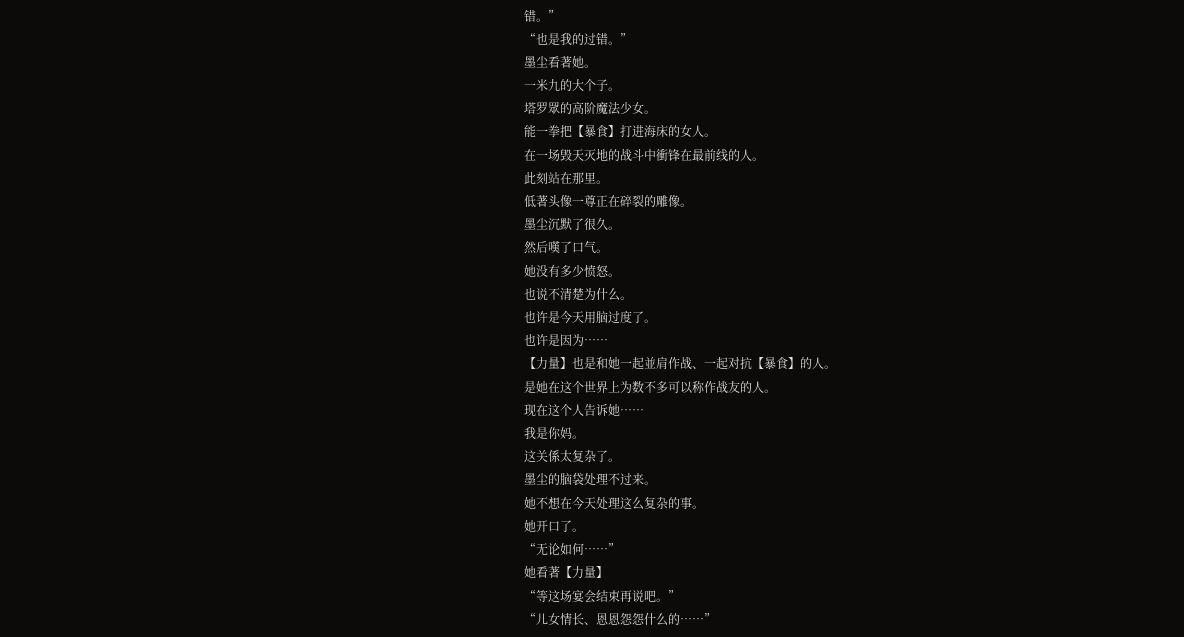错。”
“也是我的过错。”
墨尘看著她。
一米九的大个子。
塔罗眾的高阶魔法少女。
能一拳把【暴食】打进海床的女人。
在一场毁天灭地的战斗中衝锋在最前线的人。
此刻站在那里。
低著头像一尊正在碎裂的雕像。
墨尘沉默了很久。
然后嘆了口气。
她没有多少愤怒。
也说不清楚为什么。
也许是今天用脑过度了。
也许是因为……
【力量】也是和她一起並肩作战、一起对抗【暴食】的人。
是她在这个世界上为数不多可以称作战友的人。
现在这个人告诉她……
我是你妈。
这关係太复杂了。
墨尘的脑袋处理不过来。
她不想在今天处理这么复杂的事。
她开口了。
“无论如何……”
她看著【力量】
“等这场宴会结束再说吧。”
“儿女情长、恩恩怨怨什么的……”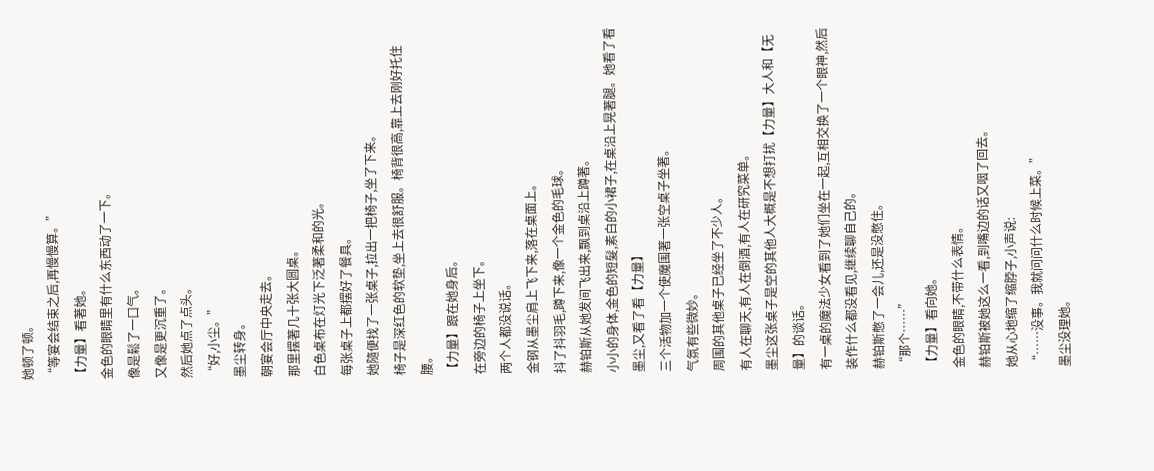她顿了顿。
“等宴会结束之后,再慢慢算。”
【力量】看著她。
金色的眼睛里有什么东西动了一下。
像是鬆了一口气。
又像是更沉重了。
然后她点了点头。
“好,小尘。”
墨尘转身。
朝宴会厅中央走去。
那里摆著几十张大圆桌。
白色桌布在灯光下泛著柔和的光。
每张桌子上都摆好了餐具。
她隨便找了一张桌子,拉出一把椅子,坐了下来。
椅子是深红色的软垫,坐上去很舒服。椅背很高,靠上去刚好托住腰。
【力量】跟在她身后。
在旁边的椅子上坐下。
两个人都没说话。
金钢从墨尘肩上飞下来,落在桌面上。
抖了抖羽毛,蹲下来,像一个金色的毛球。
赫铂斯从她发间飞出来,飘到桌沿上蹲著。
小小的身体,金色的短髮,素白的小裙子,在桌沿上晃著腿。她看了看墨尘,又看了看【力量】
三个活物加一个使魔围著一张空桌子坐著。
气氛有些微妙。
周围的其他桌子已经坐了不少人。
有人在聊天,有人在倒酒,有人在研究菜单。
墨尘这张桌子是空的其他人大概是不想打扰【力量】大人和【无量】的谈话。
有一桌的魔法少女看到了她们坐在一起,互相交换了一个眼神,然后装作什么都没看见,继续聊自己的。
赫铂斯憋了一会儿,还是没憋住。
“那个……”
【力量】看向她。
金色的眼睛,不带什么表情。
赫铂斯被她这么一看,到嘴边的话又咽了回去。
她从心地缩了缩脖子,小声说:
“……没事。我就问问什么时候上菜。”
墨尘没理她。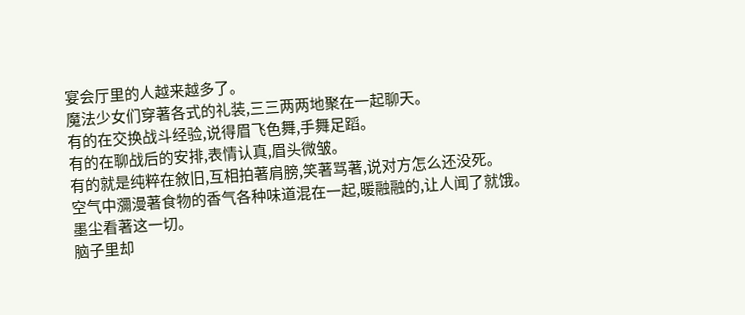宴会厅里的人越来越多了。
魔法少女们穿著各式的礼装,三三两两地聚在一起聊天。
有的在交换战斗经验,说得眉飞色舞,手舞足蹈。
有的在聊战后的安排,表情认真,眉头微皱。
有的就是纯粹在敘旧,互相拍著肩膀,笑著骂著,说对方怎么还没死。
空气中瀰漫著食物的香气各种味道混在一起,暖融融的,让人闻了就饿。
墨尘看著这一切。
脑子里却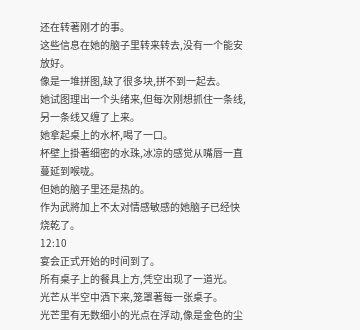还在转著刚才的事。
这些信息在她的脑子里转来转去,没有一个能安放好。
像是一堆拼图,缺了很多块,拼不到一起去。
她试图理出一个头绪来,但每次刚想抓住一条线,另一条线又缠了上来。
她拿起桌上的水杯,喝了一口。
杯壁上掛著细密的水珠,冰凉的感觉从嘴唇一直蔓延到喉咙。
但她的脑子里还是热的。
作为武將加上不太对情感敏感的她脑子已经快烧乾了。
12:10
宴会正式开始的时间到了。
所有桌子上的餐具上方,凭空出现了一道光。
光芒从半空中洒下来,笼罩著每一张桌子。
光芒里有无数细小的光点在浮动,像是金色的尘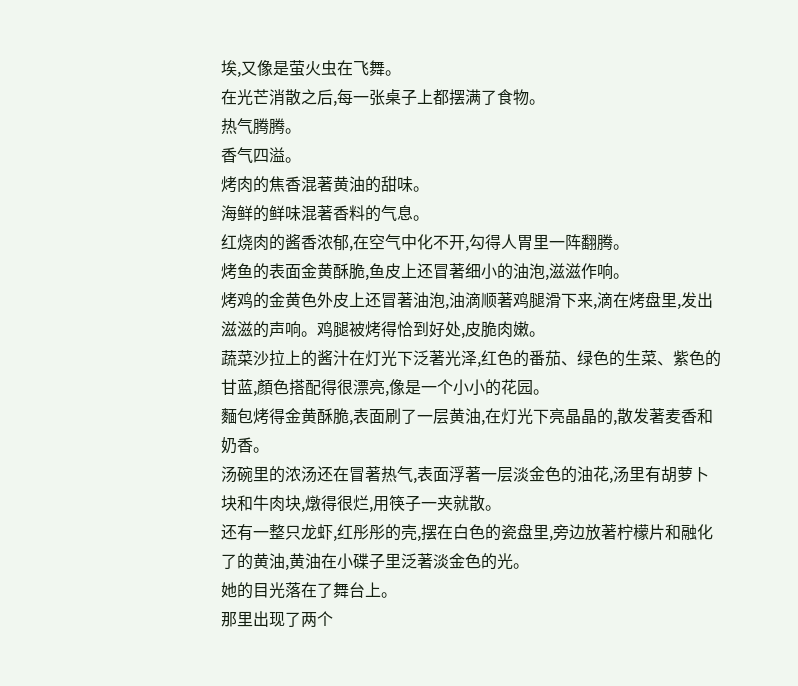埃,又像是萤火虫在飞舞。
在光芒消散之后,每一张桌子上都摆满了食物。
热气腾腾。
香气四溢。
烤肉的焦香混著黄油的甜味。
海鲜的鲜味混著香料的气息。
红烧肉的酱香浓郁,在空气中化不开,勾得人胃里一阵翻腾。
烤鱼的表面金黄酥脆,鱼皮上还冒著细小的油泡,滋滋作响。
烤鸡的金黄色外皮上还冒著油泡,油滴顺著鸡腿滑下来,滴在烤盘里,发出滋滋的声响。鸡腿被烤得恰到好处,皮脆肉嫩。
蔬菜沙拉上的酱汁在灯光下泛著光泽,红色的番茄、绿色的生菜、紫色的甘蓝,顏色搭配得很漂亮,像是一个小小的花园。
麵包烤得金黄酥脆,表面刷了一层黄油,在灯光下亮晶晶的,散发著麦香和奶香。
汤碗里的浓汤还在冒著热气,表面浮著一层淡金色的油花,汤里有胡萝卜块和牛肉块,燉得很烂,用筷子一夹就散。
还有一整只龙虾,红彤彤的壳,摆在白色的瓷盘里,旁边放著柠檬片和融化了的黄油,黄油在小碟子里泛著淡金色的光。
她的目光落在了舞台上。
那里出现了两个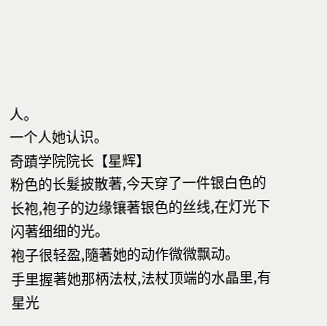人。
一个人她认识。
奇蹟学院院长【星辉】
粉色的长髮披散著,今天穿了一件银白色的长袍,袍子的边缘镶著银色的丝线,在灯光下闪著细细的光。
袍子很轻盈,隨著她的动作微微飘动。
手里握著她那柄法杖,法杖顶端的水晶里,有星光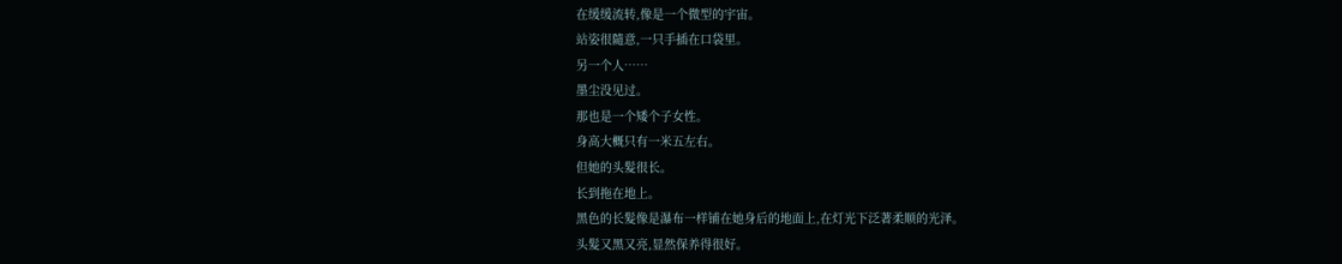在缓缓流转,像是一个微型的宇宙。
站姿很隨意,一只手插在口袋里。
另一个人……
墨尘没见过。
那也是一个矮个子女性。
身高大概只有一米五左右。
但她的头髮很长。
长到拖在地上。
黑色的长髮像是瀑布一样铺在她身后的地面上,在灯光下泛著柔顺的光泽。
头髮又黑又亮,显然保养得很好。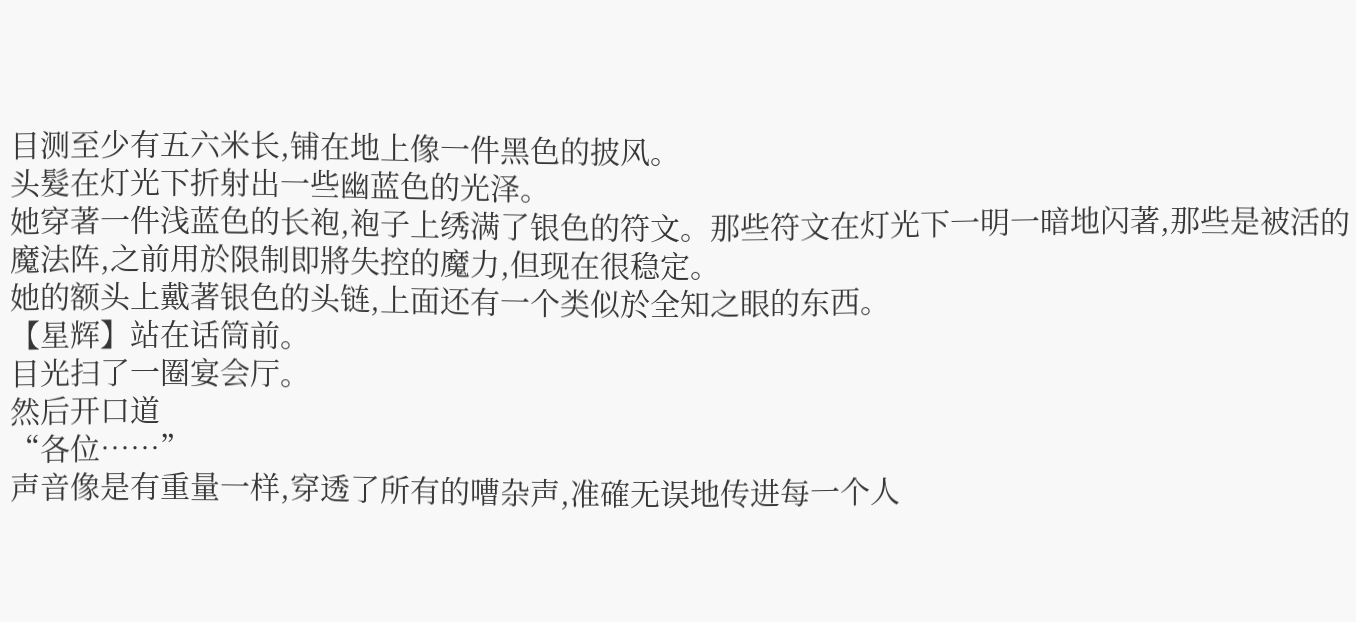目测至少有五六米长,铺在地上像一件黑色的披风。
头髮在灯光下折射出一些幽蓝色的光泽。
她穿著一件浅蓝色的长袍,袍子上绣满了银色的符文。那些符文在灯光下一明一暗地闪著,那些是被活的魔法阵,之前用於限制即將失控的魔力,但现在很稳定。
她的额头上戴著银色的头链,上面还有一个类似於全知之眼的东西。
【星辉】站在话筒前。
目光扫了一圈宴会厅。
然后开口道
“各位……”
声音像是有重量一样,穿透了所有的嘈杂声,准確无误地传进每一个人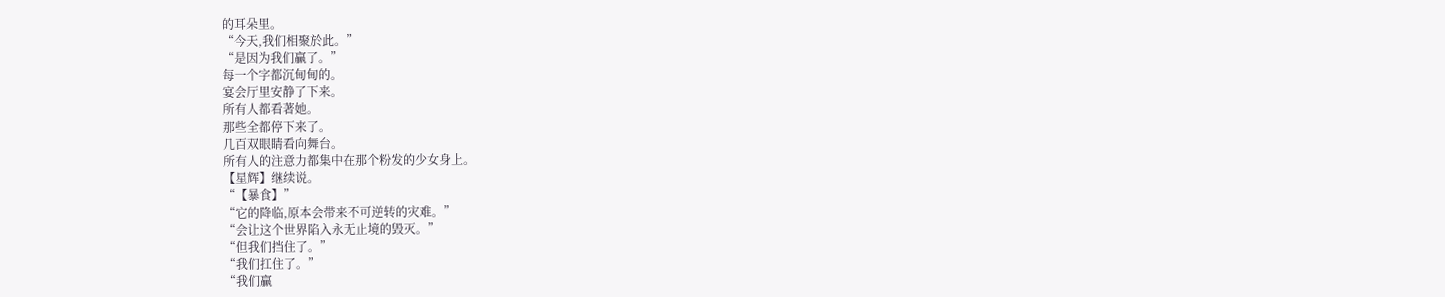的耳朵里。
“今天,我们相聚於此。”
“是因为我们贏了。”
每一个字都沉甸甸的。
宴会厅里安静了下来。
所有人都看著她。
那些全都停下来了。
几百双眼睛看向舞台。
所有人的注意力都集中在那个粉发的少女身上。
【星辉】继续说。
“【暴食】”
“它的降临,原本会带来不可逆转的灾难。”
“会让这个世界陷入永无止境的毁灭。”
“但我们挡住了。”
“我们扛住了。”
“我们贏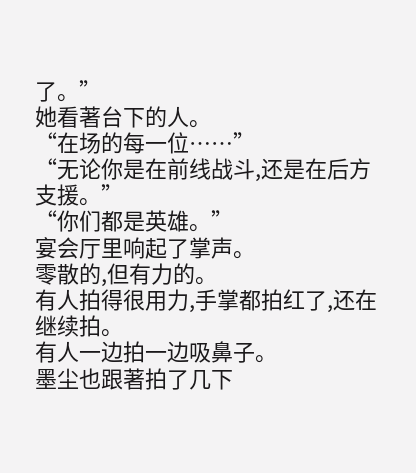了。”
她看著台下的人。
“在场的每一位……”
“无论你是在前线战斗,还是在后方支援。”
“你们都是英雄。”
宴会厅里响起了掌声。
零散的,但有力的。
有人拍得很用力,手掌都拍红了,还在继续拍。
有人一边拍一边吸鼻子。
墨尘也跟著拍了几下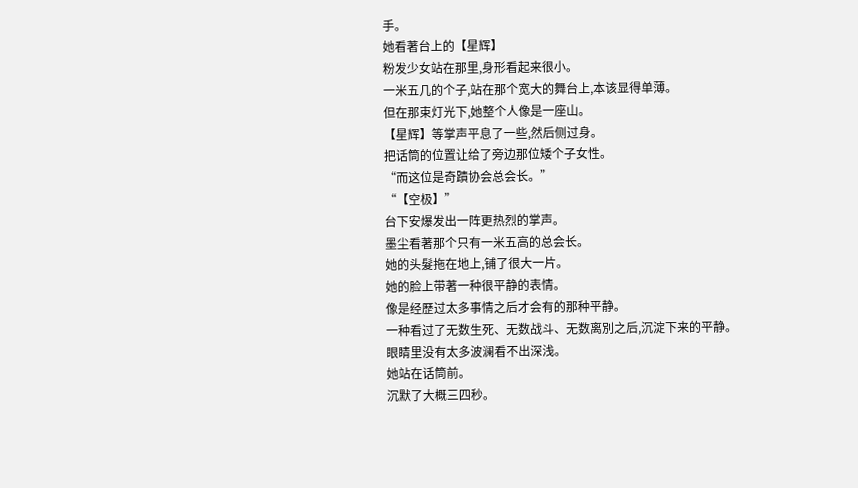手。
她看著台上的【星辉】
粉发少女站在那里,身形看起来很小。
一米五几的个子,站在那个宽大的舞台上,本该显得单薄。
但在那束灯光下,她整个人像是一座山。
【星辉】等掌声平息了一些,然后侧过身。
把话筒的位置让给了旁边那位矮个子女性。
“而这位是奇蹟协会总会长。”
“【空极】”
台下安爆发出一阵更热烈的掌声。
墨尘看著那个只有一米五高的总会长。
她的头髮拖在地上,铺了很大一片。
她的脸上带著一种很平静的表情。
像是经歷过太多事情之后才会有的那种平静。
一种看过了无数生死、无数战斗、无数离別之后,沉淀下来的平静。
眼睛里没有太多波澜看不出深浅。
她站在话筒前。
沉默了大概三四秒。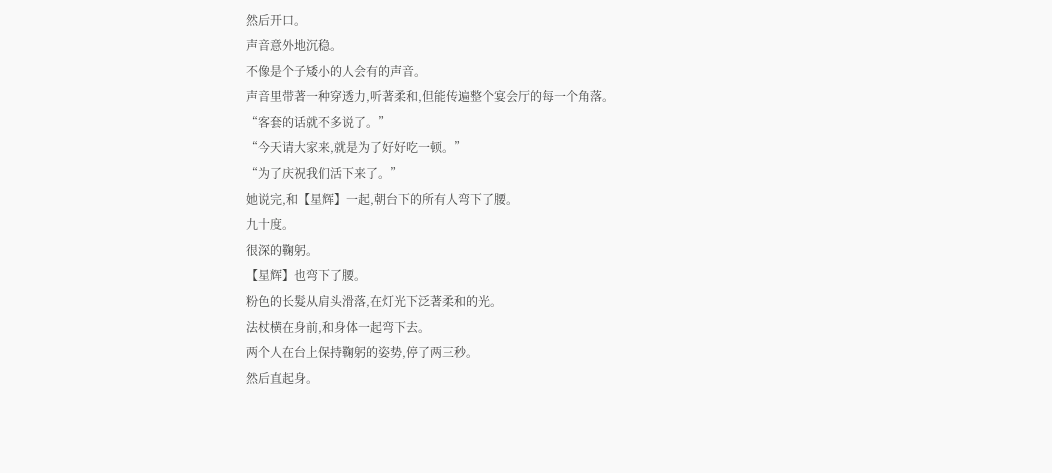然后开口。
声音意外地沉稳。
不像是个子矮小的人会有的声音。
声音里带著一种穿透力,听著柔和,但能传遍整个宴会厅的每一个角落。
“客套的话就不多说了。”
“今天请大家来,就是为了好好吃一顿。”
“为了庆祝我们活下来了。”
她说完,和【星辉】一起,朝台下的所有人弯下了腰。
九十度。
很深的鞠躬。
【星辉】也弯下了腰。
粉色的长髮从肩头滑落,在灯光下泛著柔和的光。
法杖横在身前,和身体一起弯下去。
两个人在台上保持鞠躬的姿势,停了两三秒。
然后直起身。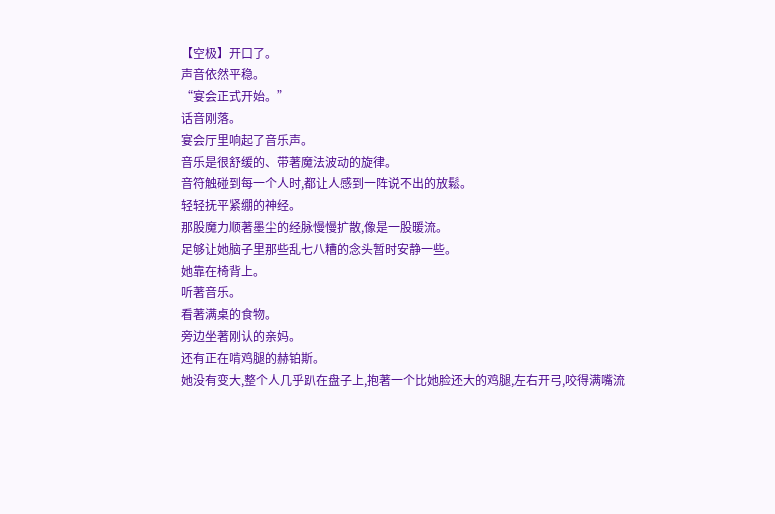【空极】开口了。
声音依然平稳。
“宴会正式开始。”
话音刚落。
宴会厅里响起了音乐声。
音乐是很舒缓的、带著魔法波动的旋律。
音符触碰到每一个人时,都让人感到一阵说不出的放鬆。
轻轻抚平紧绷的神经。
那股魔力顺著墨尘的经脉慢慢扩散,像是一股暖流。
足够让她脑子里那些乱七八糟的念头暂时安静一些。
她靠在椅背上。
听著音乐。
看著满桌的食物。
旁边坐著刚认的亲妈。
还有正在啃鸡腿的赫铂斯。
她没有变大,整个人几乎趴在盘子上,抱著一个比她脸还大的鸡腿,左右开弓,咬得满嘴流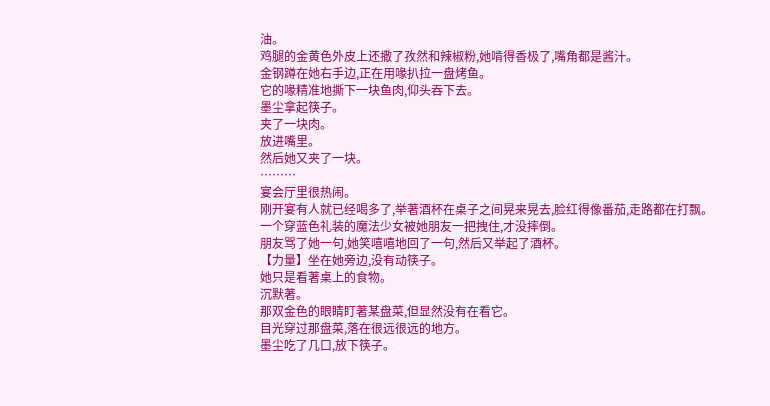油。
鸡腿的金黄色外皮上还撒了孜然和辣椒粉,她啃得香极了,嘴角都是酱汁。
金钢蹲在她右手边,正在用喙扒拉一盘烤鱼。
它的喙精准地撕下一块鱼肉,仰头吞下去。
墨尘拿起筷子。
夹了一块肉。
放进嘴里。
然后她又夹了一块。
………
宴会厅里很热闹。
刚开宴有人就已经喝多了,举著酒杯在桌子之间晃来晃去,脸红得像番茄,走路都在打飘。
一个穿蓝色礼装的魔法少女被她朋友一把拽住,才没摔倒。
朋友骂了她一句,她笑嘻嘻地回了一句,然后又举起了酒杯。
【力量】坐在她旁边,没有动筷子。
她只是看著桌上的食物。
沉默著。
那双金色的眼睛盯著某盘菜,但显然没有在看它。
目光穿过那盘菜,落在很远很远的地方。
墨尘吃了几口,放下筷子。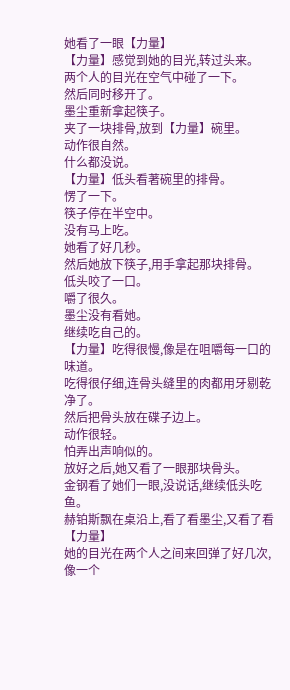她看了一眼【力量】
【力量】感觉到她的目光,转过头来。
两个人的目光在空气中碰了一下。
然后同时移开了。
墨尘重新拿起筷子。
夹了一块排骨,放到【力量】碗里。
动作很自然。
什么都没说。
【力量】低头看著碗里的排骨。
愣了一下。
筷子停在半空中。
没有马上吃。
她看了好几秒。
然后她放下筷子,用手拿起那块排骨。
低头咬了一口。
嚼了很久。
墨尘没有看她。
继续吃自己的。
【力量】吃得很慢,像是在咀嚼每一口的味道。
吃得很仔细,连骨头缝里的肉都用牙剔乾净了。
然后把骨头放在碟子边上。
动作很轻。
怕弄出声响似的。
放好之后,她又看了一眼那块骨头。
金钢看了她们一眼,没说话,继续低头吃鱼。
赫铂斯飘在桌沿上,看了看墨尘,又看了看【力量】
她的目光在两个人之间来回弹了好几次,像一个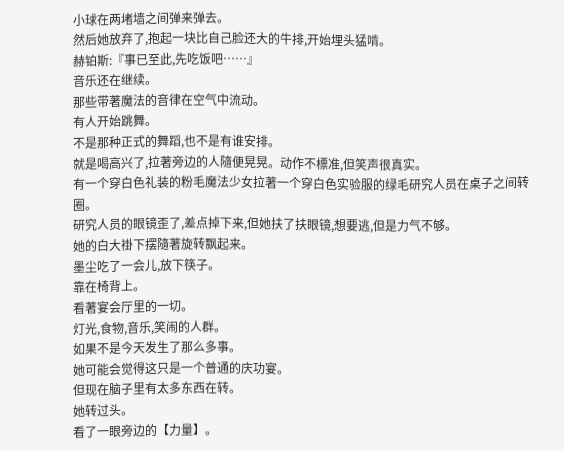小球在两堵墙之间弹来弹去。
然后她放弃了,抱起一块比自己脸还大的牛排,开始埋头猛啃。
赫铂斯:『事已至此,先吃饭吧……』
音乐还在继续。
那些带著魔法的音律在空气中流动。
有人开始跳舞。
不是那种正式的舞蹈,也不是有谁安排。
就是喝高兴了,拉著旁边的人隨便晃晃。动作不標准,但笑声很真实。
有一个穿白色礼装的粉毛魔法少女拉著一个穿白色实验服的绿毛研究人员在桌子之间转圈。
研究人员的眼镜歪了,差点掉下来,但她扶了扶眼镜,想要逃,但是力气不够。
她的白大褂下摆隨著旋转飘起来。
墨尘吃了一会儿,放下筷子。
靠在椅背上。
看著宴会厅里的一切。
灯光,食物,音乐,笑闹的人群。
如果不是今天发生了那么多事。
她可能会觉得这只是一个普通的庆功宴。
但现在脑子里有太多东西在转。
她转过头。
看了一眼旁边的【力量】。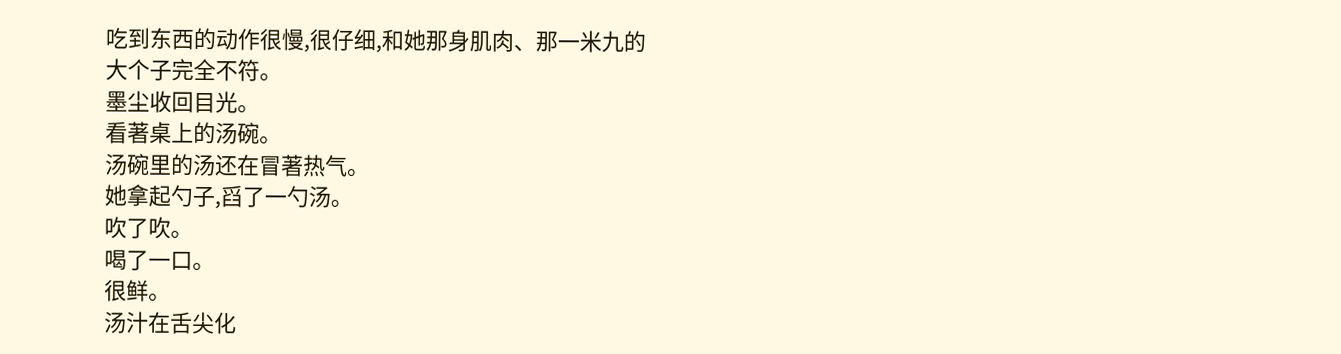吃到东西的动作很慢,很仔细,和她那身肌肉、那一米九的大个子完全不符。
墨尘收回目光。
看著桌上的汤碗。
汤碗里的汤还在冒著热气。
她拿起勺子,舀了一勺汤。
吹了吹。
喝了一口。
很鲜。
汤汁在舌尖化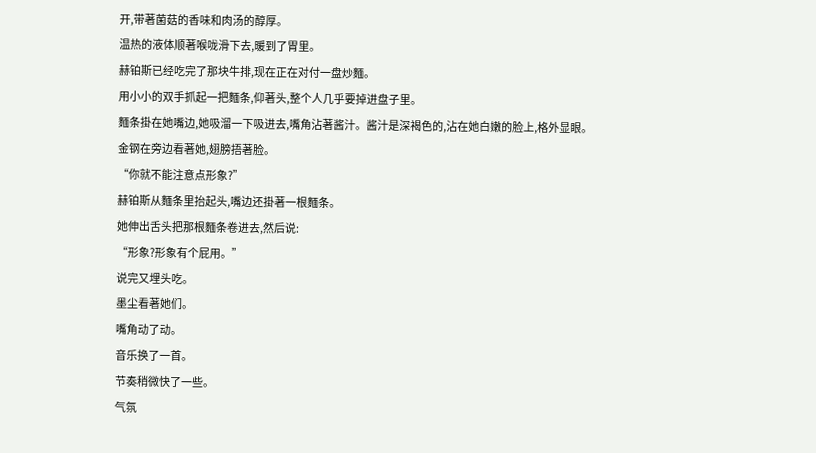开,带著菌菇的香味和肉汤的醇厚。
温热的液体顺著喉咙滑下去,暖到了胃里。
赫铂斯已经吃完了那块牛排,现在正在对付一盘炒麵。
用小小的双手抓起一把麵条,仰著头,整个人几乎要掉进盘子里。
麵条掛在她嘴边,她吸溜一下吸进去,嘴角沾著酱汁。酱汁是深褐色的,沾在她白嫩的脸上,格外显眼。
金钢在旁边看著她,翅膀捂著脸。
“你就不能注意点形象?”
赫铂斯从麵条里抬起头,嘴边还掛著一根麵条。
她伸出舌头把那根麵条卷进去,然后说:
“形象?形象有个屁用。”
说完又埋头吃。
墨尘看著她们。
嘴角动了动。
音乐换了一首。
节奏稍微快了一些。
气氛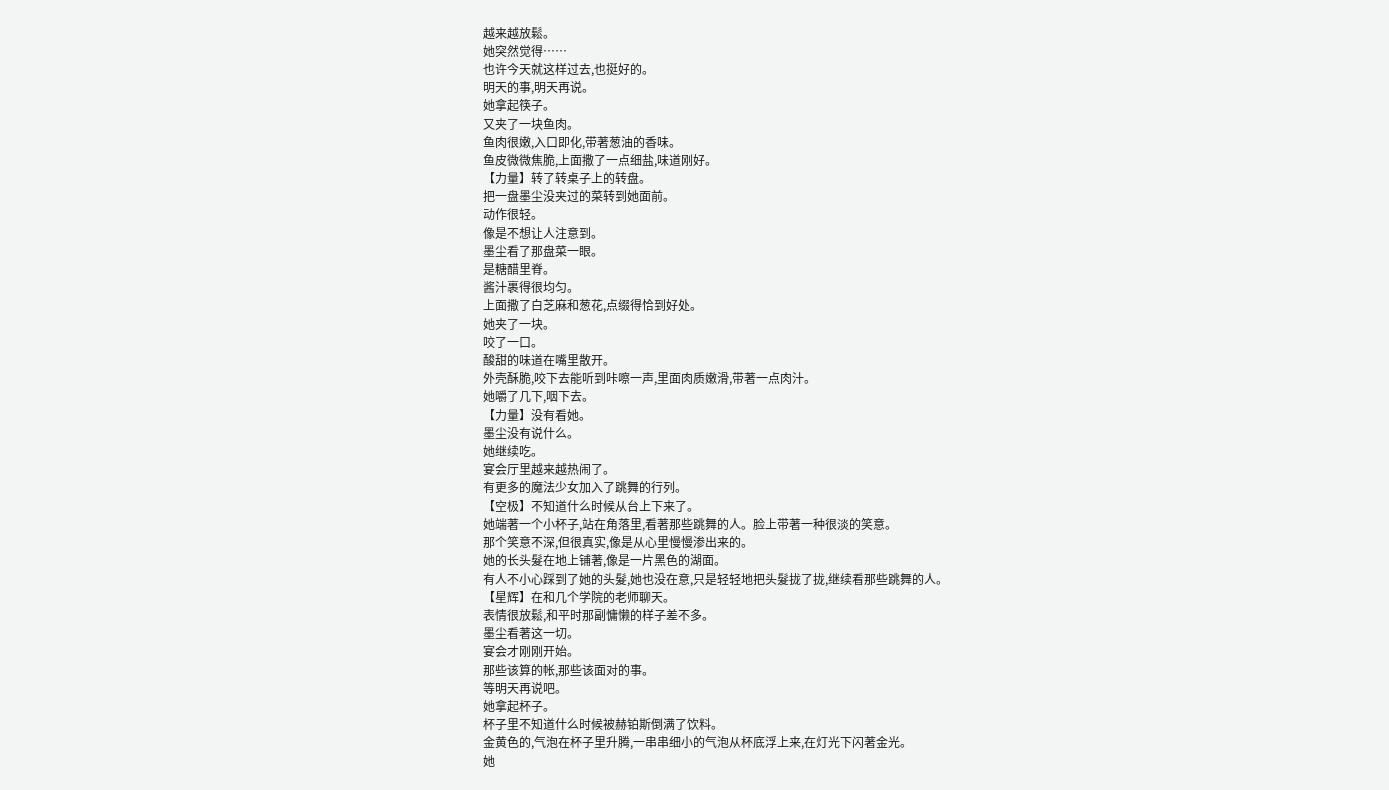越来越放鬆。
她突然觉得……
也许今天就这样过去,也挺好的。
明天的事,明天再说。
她拿起筷子。
又夹了一块鱼肉。
鱼肉很嫩,入口即化,带著葱油的香味。
鱼皮微微焦脆,上面撒了一点细盐,味道刚好。
【力量】转了转桌子上的转盘。
把一盘墨尘没夹过的菜转到她面前。
动作很轻。
像是不想让人注意到。
墨尘看了那盘菜一眼。
是糖醋里脊。
酱汁裹得很均匀。
上面撒了白芝麻和葱花,点缀得恰到好处。
她夹了一块。
咬了一口。
酸甜的味道在嘴里散开。
外壳酥脆,咬下去能听到咔嚓一声,里面肉质嫩滑,带著一点肉汁。
她嚼了几下,咽下去。
【力量】没有看她。
墨尘没有说什么。
她继续吃。
宴会厅里越来越热闹了。
有更多的魔法少女加入了跳舞的行列。
【空极】不知道什么时候从台上下来了。
她端著一个小杯子,站在角落里,看著那些跳舞的人。脸上带著一种很淡的笑意。
那个笑意不深,但很真实,像是从心里慢慢渗出来的。
她的长头髮在地上铺著,像是一片黑色的湖面。
有人不小心踩到了她的头髮,她也没在意,只是轻轻地把头髮拢了拢,继续看那些跳舞的人。
【星辉】在和几个学院的老师聊天。
表情很放鬆,和平时那副慵懒的样子差不多。
墨尘看著这一切。
宴会才刚刚开始。
那些该算的帐,那些该面对的事。
等明天再说吧。
她拿起杯子。
杯子里不知道什么时候被赫铂斯倒满了饮料。
金黄色的,气泡在杯子里升腾,一串串细小的气泡从杯底浮上来,在灯光下闪著金光。
她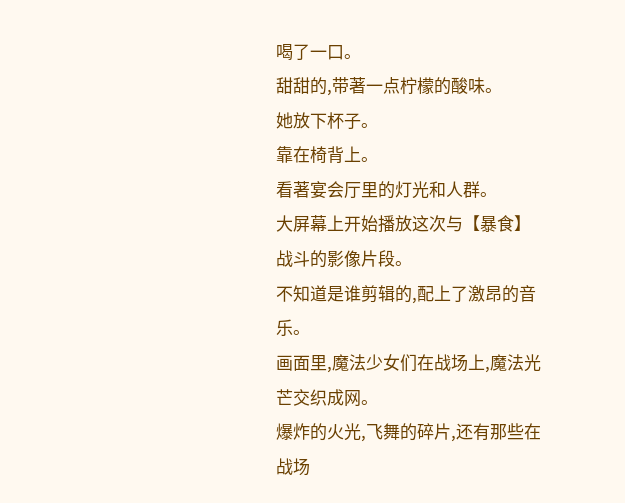喝了一口。
甜甜的,带著一点柠檬的酸味。
她放下杯子。
靠在椅背上。
看著宴会厅里的灯光和人群。
大屏幕上开始播放这次与【暴食】战斗的影像片段。
不知道是谁剪辑的,配上了激昂的音乐。
画面里,魔法少女们在战场上,魔法光芒交织成网。
爆炸的火光,飞舞的碎片,还有那些在战场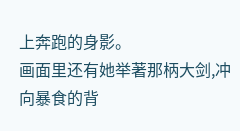上奔跑的身影。
画面里还有她举著那柄大剑,冲向暴食的背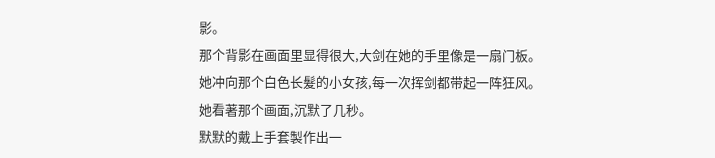影。
那个背影在画面里显得很大,大剑在她的手里像是一扇门板。
她冲向那个白色长髮的小女孩,每一次挥剑都带起一阵狂风。
她看著那个画面,沉默了几秒。
默默的戴上手套製作出一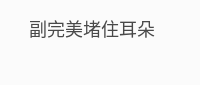副完美堵住耳朵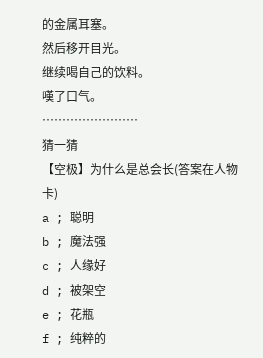的金属耳塞。
然后移开目光。
继续喝自己的饮料。
嘆了口气。
……………………
猜一猜
【空极】为什么是总会长(答案在人物卡)
a ; 聪明
b ; 魔法强
c ; 人缘好
d ; 被架空
e ; 花瓶
f ; 纯粹的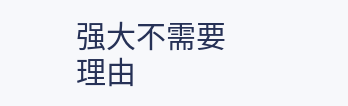强大不需要理由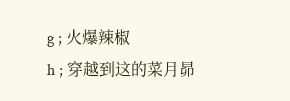g ; 火爆辣椒
h ; 穿越到这的菜月昴